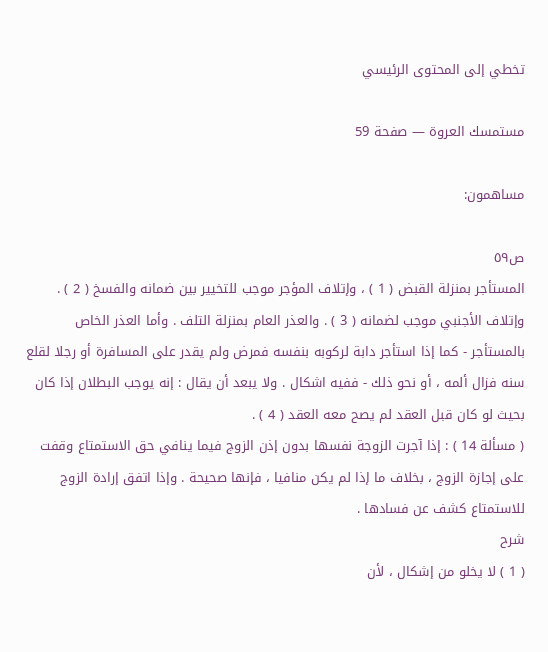تخطي إلى المحتوى الرئيسي

مستمسك العروة — صفحة 59

مساهمون:

ص٥٩
المستأجر بمنزلة القبض ( 1 ) ، وإتلاف المؤجر موجب للتخيير بين ضمانه والفسخ ( 2 ) . وإتلاف الأجنبي موجب لضمانه ( 3 ) . والعذر العام بمنزلة التلف . وأما العذر الخاص بالمستأجر - كما إذا استأجر دابة لركوبه بنفسه فمرض ولم يقدر على المسافرة أو رجلا لقلع سنه فزال ألمه ، أو نحو ذلك - ففيه اشكال . ولا يبعد أن يقال : إنه يوجب البطلان إذا كان بحيث لو كان قبل العقد لم يصح معه العقد ( 4 ) .
( مسألة 14 ) : إذا آجرت الزوجة نفسها بدون إذن الزوج فيما ينافي حق الاستمتاع وقفت على إجازة الزوج ، بخلاف ما إذا لم يكن منافيا ، فإنها صحيحة . وإذا اتفق إرادة الزوج للاستمتاع كشف عن فسادها .
شرح
( 1 ) لا يخلو من إشكال ، لأن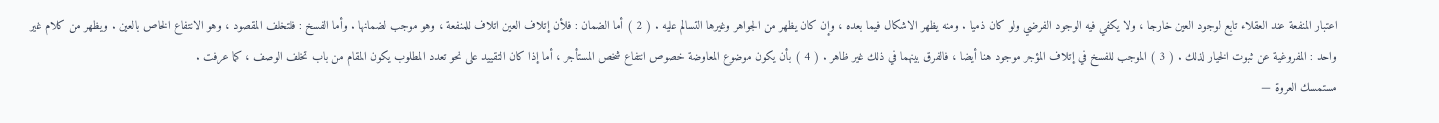اعتبار المنفعة عند العقلاء تابع لوجود العين خارجا ، ولا يكفي فيه الوجود الفرضي ولو كان ذميا . ومنه يظهر الاشكال فيما بعده ، وإن كان يظهر من الجواهر وغيرها التسالم عليه . ( 2 ) أما الضمان : فلأن إتلاف العين اتلاف للمنفعة ، وهو موجب لضمانها . وأما الفسخ : فلتخلف المقصود ، وهو الانتفاع الخاص بالعين . ويظهر من كلام غير واحد : المفروغية عن ثبوت الخيار لذلك . ( 3 ) الموجب للفسخ في إتلاف المؤجر موجود هنا أيضا ، فالفرق بينهما في ذلك غير ظاهر . ( 4 ) بأن يكون موضوع المعاوضة خصوص انتفاع شخص المستأجر ، أما إذا كان التقييد على نحو تعدد المطلوب يكون المقام من باب تخلف الوصف ، كما عرفت .
مستمسك العروة —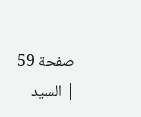صفحة 59 | السيد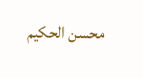محسن الحكيم